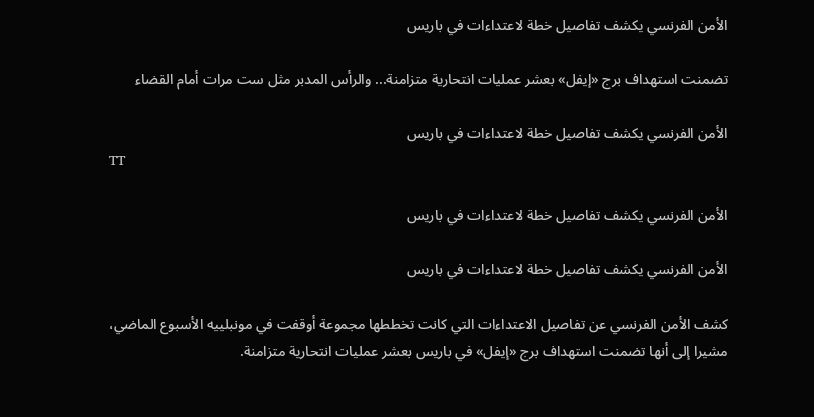الأمن الفرنسي يكشف تفاصيل خطة لاعتداءات في باريس

تضمنت استهداف برج «إيفل» بعشر عمليات انتحارية متزامنة... والرأس المدبر مثل ست مرات أمام القضاء

الأمن الفرنسي يكشف تفاصيل خطة لاعتداءات في باريس
TT

الأمن الفرنسي يكشف تفاصيل خطة لاعتداءات في باريس

الأمن الفرنسي يكشف تفاصيل خطة لاعتداءات في باريس

كشف الأمن الفرنسي عن تفاصيل الاعتداءات التي كانت تخططها مجموعة أوقفت في مونبلييه الأسبوع الماضي، مشيرا إلى أنها تضمنت استهداف برج «إيفل» في باريس بعشر عمليات انتحارية متزامنة.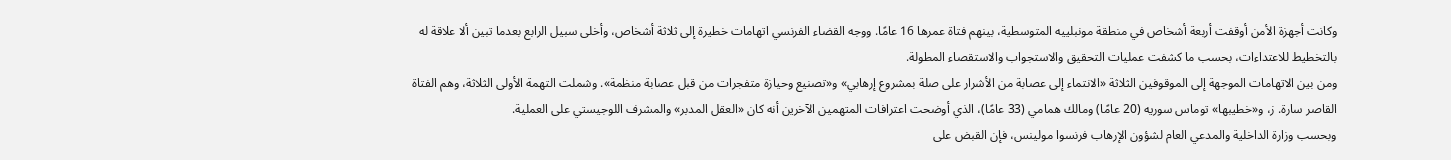وكانت أجهزة الأمن أوقفت أربعة أشخاص في منطقة مونبلييه المتوسطية، بينهم فتاة عمرها 16 عامًا. ووجه القضاء الفرنسي اتهامات خطيرة إلى ثلاثة أشخاص، وأخلى سبيل الرابع بعدما تبين ألا علاقة له بالتخطيط للاعتداءات، بحسب ما كشفت عمليات التحقيق والاستجواب والاستقصاء المطولة.
ومن بين الاتهامات الموجهة إلى الموقوفين الثلاثة «الانتماء إلى عصابة من الأشرار على صلة بمشروع إرهابي» و«تصنيع وحيازة متفجرات من قبل عصابة منظمة». وشملت التهمة الأولى الثلاثة، وهم الفتاة القاصر سارة. ز، و«خطيبها» توماس سوريه (20 عامًا) ومالك همامي (33 عامًا)، الذي أوضحت اعترافات المتهمين الآخرين أنه كان «العقل المدبر» والمشرف اللوجيستي على العملية.
وبحسب وزارة الداخلية والمدعي العام لشؤون الإرهاب فرنسوا مولينس، فإن القبض على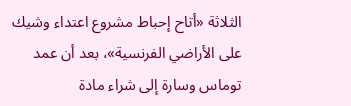الثلاثة «أتاح إحباط مشروع اعتداء وشيك على الأراضي الفرنسية»، بعد أن عمد توماس وسارة إلى شراء مادة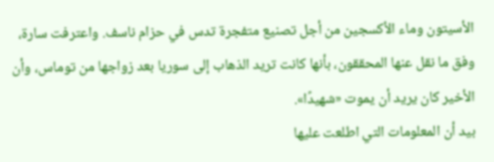الأسيتون وماء الأكسجين من أجل تصنيع متفجرة تدس في حزام ناسف. واعترفت سارة، وفق ما نقل عنها المحققون، بأنها كانت تريد الذهاب إلى سوريا بعد زواجها من توماس، وأن الأخير كان يريد أن يموت «شهيدًا».
بيد أن المعلومات التي اطلعت عليها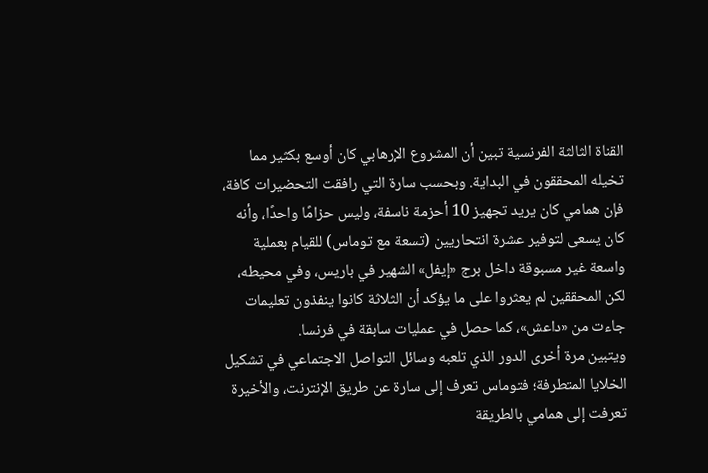القناة الثالثة الفرنسية تبين أن المشروع الإرهابي كان أوسع بكثير مما تخيله المحققون في البداية. وبحسب سارة التي رافقت التحضيرات كافة، فإن همامي كان يريد تجهيز 10 أحزمة ناسفة، وليس حزامًا واحدًا، وأنه كان يسعى لتوفير عشرة انتحاريين (تسعة مع توماس) للقيام بعملية واسعة غير مسبوقة داخل برج «إيفل» الشهير في باريس، وفي محيطه، لكن المحققين لم يعثروا على ما يؤكد أن الثلاثة كانوا ينفذون تعليمات جاءت من «داعش»، كما حصل في عمليات سابقة في فرنسا.
ويتبين مرة أخرى الدور الذي تلعبه وسائل التواصل الاجتماعي في تشكيل الخلايا المتطرفة؛ فتوماس تعرف إلى سارة عن طريق الإنترنت، والأخيرة تعرفت إلى همامي بالطريقة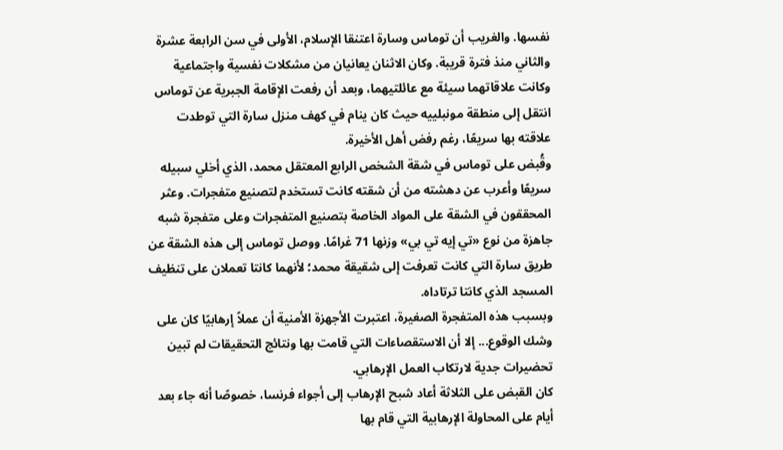نفسها. والغريب أن توماس وسارة اعتنقا الإسلام، الأولى في سن الرابعة عشرة والثاني منذ فترة قريبة. وكان الاثنان يعانيان من مشكلات نفسية واجتماعية وكانت علاقاتهما سيئة مع عائلتيهما، وبعد أن رفعت الإقامة الجبرية عن توماس انتقل إلى منطقة مونبلييه حيث كان ينام في كهف منزل سارة التي توطدت علاقته بها سريعًا، رغم رفض أهل الأخيرة.
وقُبض على توماس في شقة الشخص الرابع المعتقل محمد، الذي أخلي سبيله سريعًا وأعرب عن دهشته من أن شقته كانت تستخدم لتصنيع متفجرات. وعثر المحققون في الشقة على المواد الخاصة بتصنيع المتفجرات وعلى متفجرة شبه جاهزة من نوع «تي إيه تي بي» وزنها 71 غرامًا. ووصل توماس إلى هذه الشقة عن طريق سارة التي كانت تعرفت إلى شقيقة محمد؛ لأنهما كانتا تعملان على تنظيف المسجد الذي كانتا ترتاداه.
وبسبب هذه المتفجرة الصغيرة، اعتبرت الأجهزة الأمنية أن عملاً إرهابيًا كان على وشك الوقوع... إلا أن الاستقصاءات التي قامت بها ونتائج التحقيقات لم تبين تحضيرات جدية لارتكاب العمل الإرهابي.
كان القبض على الثلاثة أعاد شبح الإرهاب إلى أجواء فرنسا، خصوصًا أنه جاء بعد أيام على المحاولة الإرهابية التي قام بها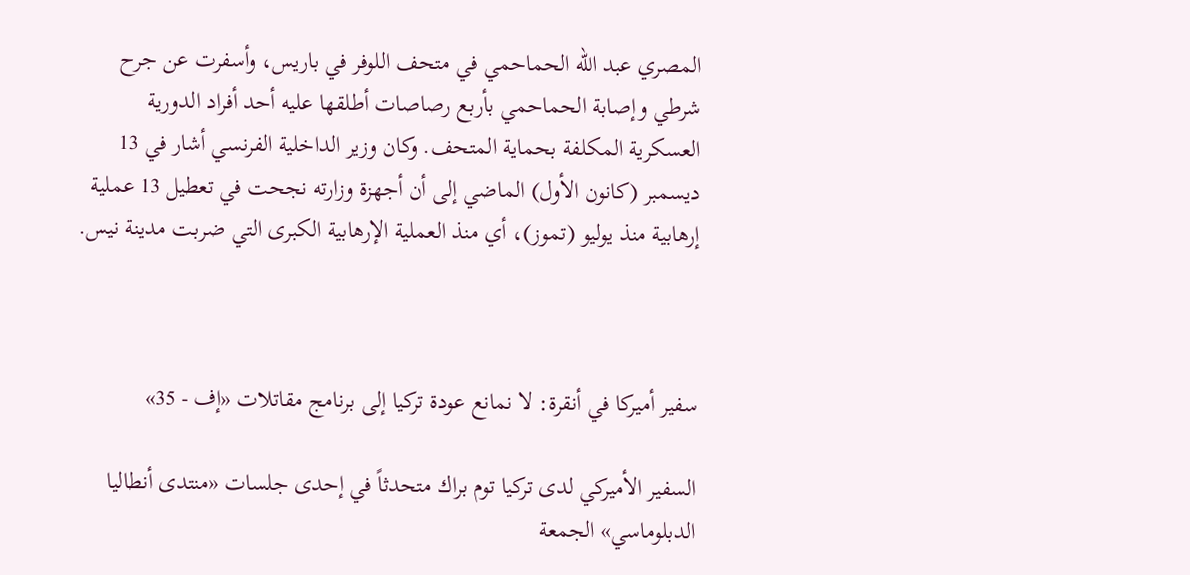المصري عبد الله الحماحمي في متحف اللوفر في باريس، وأسفرت عن جرح شرطي وإصابة الحماحمي بأربع رصاصات أطلقها عليه أحد أفراد الدورية العسكرية المكلفة بحماية المتحف. وكان وزير الداخلية الفرنسي أشار في 13 ديسمبر (كانون الأول) الماضي إلى أن أجهزة وزارته نجحت في تعطيل 13 عملية إرهابية منذ يوليو (تموز)، أي منذ العملية الإرهابية الكبرى التي ضربت مدينة نيس.



سفير أميركا في أنقرة: لا نمانع عودة تركيا إلى برنامج مقاتلات «إف - 35»

السفير الأميركي لدى تركيا توم براك متحدثاً في إحدى جلسات «منتدى أنطاليا الدبلوماسي» الجمعة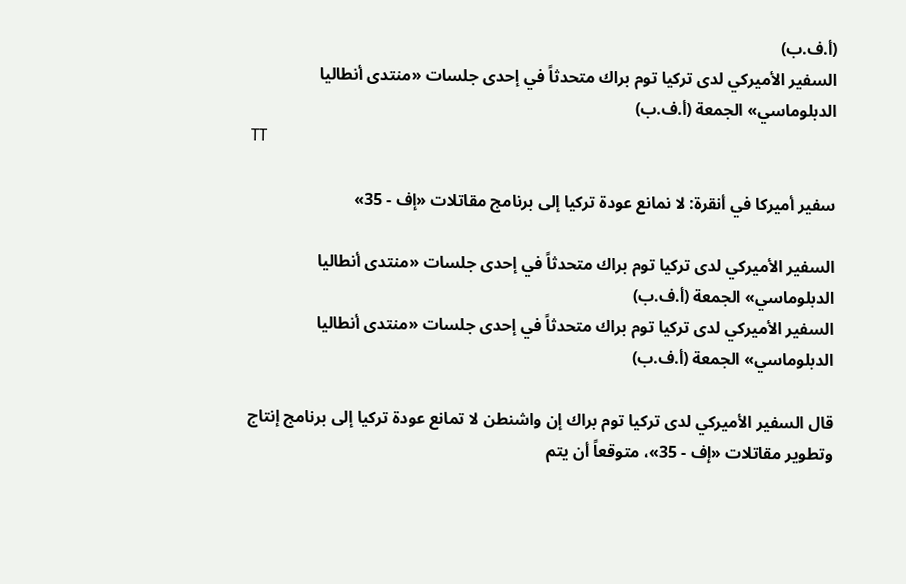(أ.ف.ب)
السفير الأميركي لدى تركيا توم براك متحدثاً في إحدى جلسات «منتدى أنطاليا الدبلوماسي» الجمعة (أ.ف.ب)
TT

سفير أميركا في أنقرة: لا نمانع عودة تركيا إلى برنامج مقاتلات «إف - 35»

السفير الأميركي لدى تركيا توم براك متحدثاً في إحدى جلسات «منتدى أنطاليا الدبلوماسي» الجمعة (أ.ف.ب)
السفير الأميركي لدى تركيا توم براك متحدثاً في إحدى جلسات «منتدى أنطاليا الدبلوماسي» الجمعة (أ.ف.ب)

قال السفير الأميركي لدى تركيا توم براك إن واشنطن لا تمانع عودة تركيا إلى برنامج إنتاج وتطوير مقاتلات «إف - 35»، متوقعاً أن يتم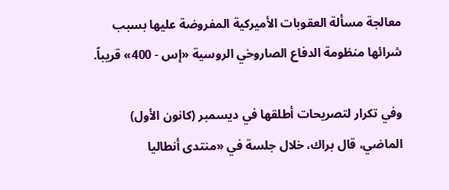معالجة مسألة العقوبات الأميركية المفروضة عليها بسبب شرائها منظومة الدفاع الصاروخي الروسية «إس - 400» قريباً.

وفي تكرار لتصريحات أطلقها في ديسمبر (كانون الأول) الماضي، قال براك، خلال جلسة في «منتدى أنطاليا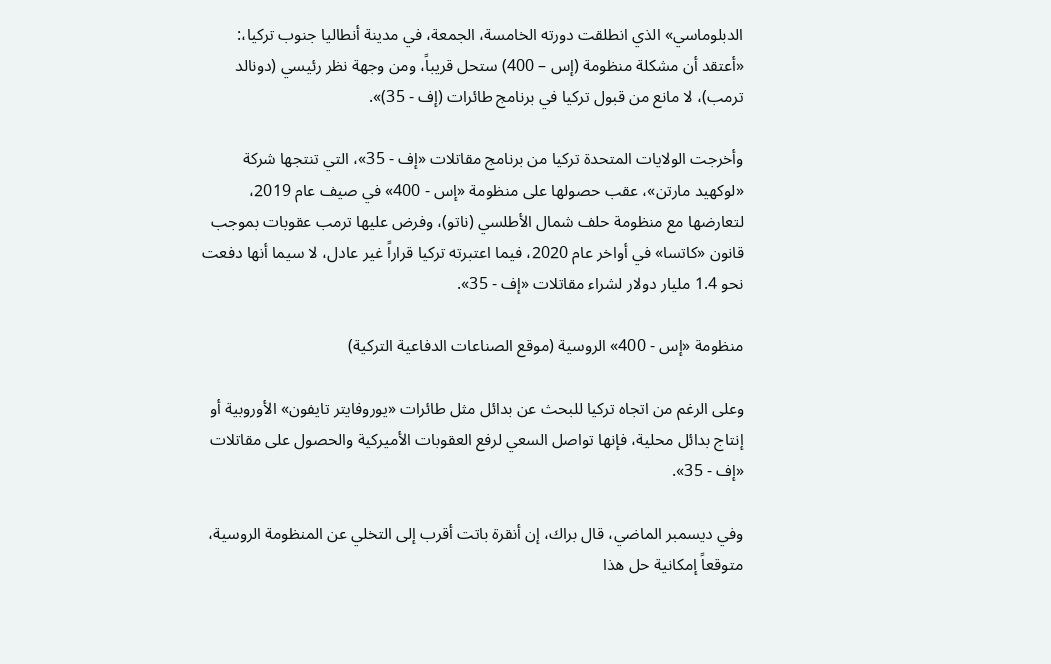الدبلوماسي» الذي انطلقت دورته الخامسة، الجمعة، في مدينة أنطاليا جنوب تركيا،: «أعتقد أن مشكلة منظومة (إس – 400) ستحل قريباً، ومن وجهة نظر رئيسي (دونالد ترمب)، لا مانع من قبول تركيا في برنامج طائرات (إف - 35)».

وأخرجت الولايات المتحدة تركيا من برنامج مقاتلات «إف - 35»، التي تنتجها شركة «لوكهيد مارتن»، عقب حصولها على منظومة «إس - 400» في صيف عام 2019، لتعارضها مع منظومة حلف شمال الأطلسي (ناتو)، وفرض عليها ترمب عقوبات بموجب قانون «كاتسا» في أواخر عام 2020، فيما اعتبرته تركيا قراراً غير عادل، لا سيما أنها دفعت نحو 1.4 مليار دولار لشراء مقاتلات «إف - 35».

منظومة «إس - 400» الروسية (موقع الصناعات الدفاعية التركية)

وعلى الرغم من اتجاه تركيا للبحث عن بدائل مثل طائرات «يوروفايتر تايفون» الأوروبية أو إنتاج بدائل محلية، فإنها تواصل السعي لرفع العقوبات الأميركية والحصول على مقاتلات «إف - 35».

وفي ديسمبر الماضي، قال براك، إن أنقرة باتت أقرب إلى التخلي عن المنظومة الروسية، متوقعاً إمكانية حل هذا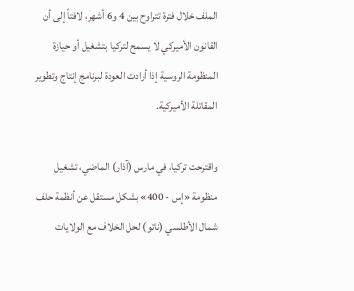الملف خلال فترة تتراوح بين 4 و6 أشهر، لافتاً إلى أن القانون الأميركي لا يسمح لتركيا بتشغيل أو حيازة المنظومة الروسية إذا أرادت العودة لبرنامج إنتاج وتطوير المقاتلة الأميركية.

واقترحت تركيا، في مارس (آذار) الماضي، تشغيل منظومة «إس - 400» بشكل مستقل عن أنظمة حلف شمال الأطلسي (ناتو) لحل الخلاف مع الولايات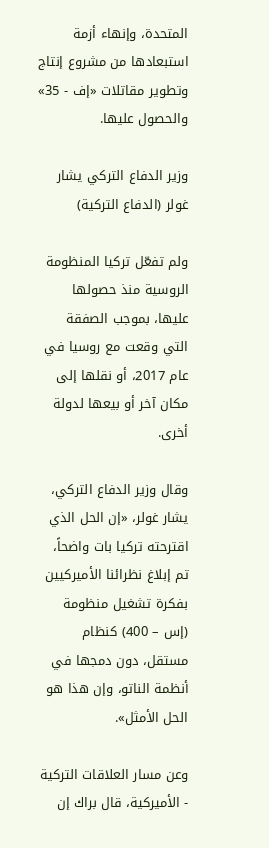المتحدة، وإنهاء أزمة استبعادها من مشروع إنتاج وتطوير مقاتلات «إف - 35» والحصول عليها.

وزير الدفاع التركي يشار غولر (الدفاع التركية)

ولم تفعّل تركيا المنظومة الروسية منذ حصولها عليها، بموجب الصفقة التي وقعت مع روسيا في عام 2017، أو نقلها إلى مكان آخر أو بيعها لدولة أخرى.

وقال وزير الدفاع التركي، يشار غولر، «إن الحل الذي اقترحته تركيا بات واضحاً، تم إبلاغ نظرائنا الأميركيين بفكرة تشغيل منظومة (إس – 400) كنظام مستقل، دون دمجها في أنظمة الناتو، وإن هذا هو الحل الأمثل».

وعن مسار العلاقات التركية - الأميركية، قال براك إن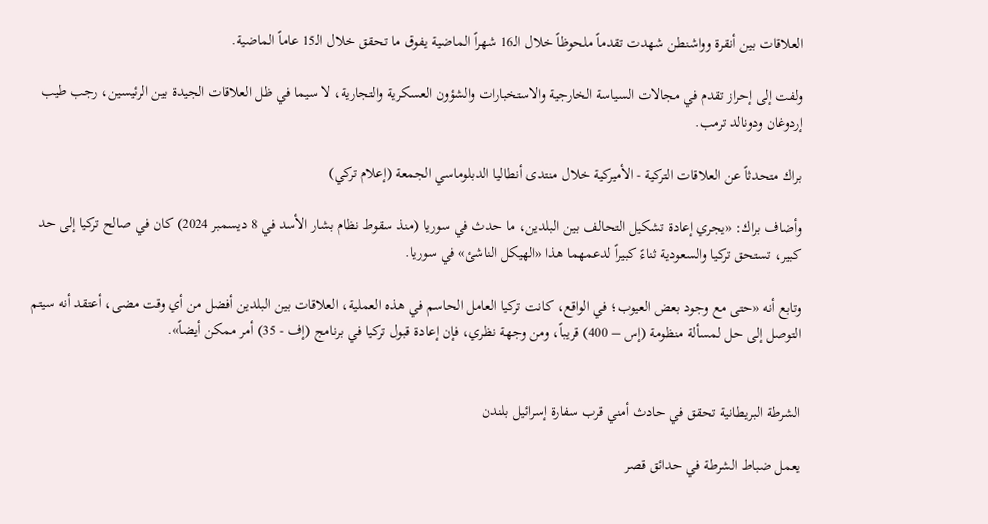العلاقات بين أنقرة وواشنطن شهدت تقدماً ملحوظاً خلال الـ16 شهراً الماضية يفوق ما تحقق خلال الـ15 عاماً الماضية.

ولفت إلى إحراز تقدم في مجالات السياسة الخارجية والاستخبارات والشؤون العسكرية والتجارية، لا سيما في ظل العلاقات الجيدة بين الرئيسين، رجب طيب إردوغان ودونالد ترمب.

براك متحدثاً عن العلاقات التركية - الأميركية خلال منتدى أنطاليا الدبلوماسي الجمعة (إعلام تركي)

وأضاف براك: «يجري إعادة تشكيل التحالف بين البلدين، ما حدث في سوريا (منذ سقوط نظام بشار الأسد في 8 ديسمبر 2024) كان في صالح تركيا إلى حد كبير، تستحق تركيا والسعودية ثناءً كبيراً لدعمهما هذا «الهيكل الناشئ» في سوريا.

وتابع أنه «حتى مع وجود بعض العيوب؛ في الواقع، كانت تركيا العامل الحاسم في هذه العملية، العلاقات بين البلدين أفضل من أي وقت مضى، أعتقد أنه سيتم التوصل إلى حل لمسألة منظومة (إس – 400) قريباً، ومن وجهة نظري، فإن إعادة قبول تركيا في برنامج (إف - 35) أمر ممكن أيضاً».


الشرطة البريطانية تحقق في حادث أمني قرب سفارة إسرائيل بلندن

يعمل ضباط الشرطة في حدائق قصر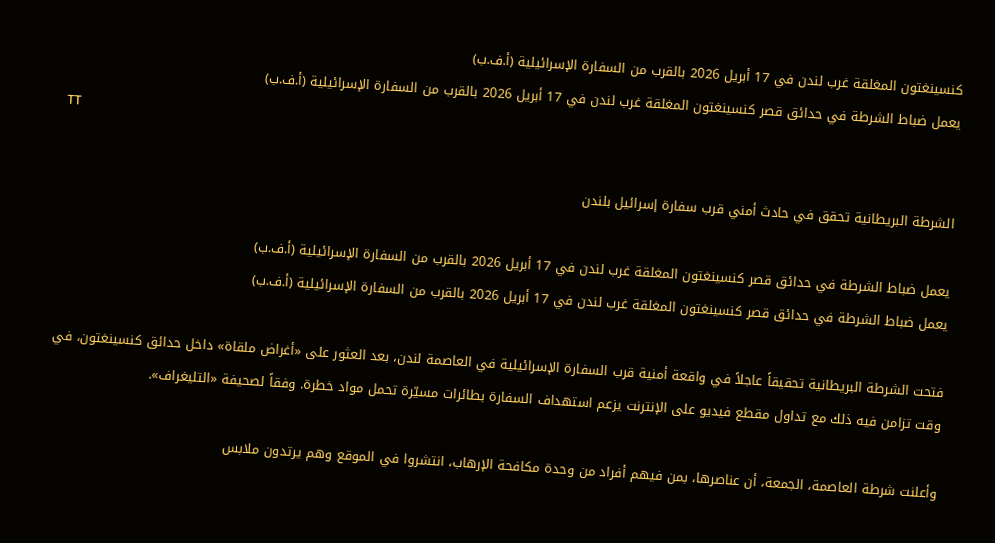كنسينغتون المغلقة غرب لندن في 17 أبريل 2026 بالقرب من السفارة الإسرائيلية (أ.ف.ب)
يعمل ضباط الشرطة في حدائق قصر كنسينغتون المغلقة غرب لندن في 17 أبريل 2026 بالقرب من السفارة الإسرائيلية (أ.ف.ب)
TT

الشرطة البريطانية تحقق في حادث أمني قرب سفارة إسرائيل بلندن

يعمل ضباط الشرطة في حدائق قصر كنسينغتون المغلقة غرب لندن في 17 أبريل 2026 بالقرب من السفارة الإسرائيلية (أ.ف.ب)
يعمل ضباط الشرطة في حدائق قصر كنسينغتون المغلقة غرب لندن في 17 أبريل 2026 بالقرب من السفارة الإسرائيلية (أ.ف.ب)

فتحت الشرطة البريطانية تحقيقاً عاجلاً في واقعة أمنية قرب السفارة الإسرائيلية في العاصمة لندن، بعد العثور على «أغراض ملقاة» داخل حدائق كنسينغتون، في وقت تزامن فيه ذلك مع تداول مقطع فيديو على الإنترنت يزعم استهداف السفارة بطائرات مسيّرة تحمل مواد خطرة. وفقاً لصحيفة «التليغراف».

وأعلنت شرطة العاصمة، الجمعة، أن عناصرها، بمن فيهم أفراد من وحدة مكافحة الإرهاب، انتشروا في الموقع وهم يرتدون ملابس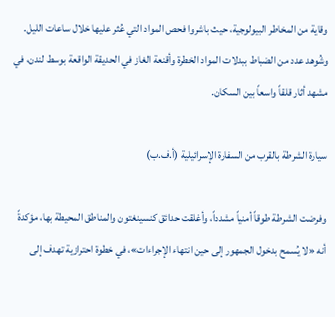وقاية من المخاطر البيولوجية، حيث باشروا فحص المواد التي عُثر عليها خلال ساعات الليل. وشُوهد عدد من الضباط ببدلات المواد الخطرة وأقنعة الغاز في الحديقة الواقعة بوسط لندن، في مشهد أثار قلقاً واسعاً بين السكان.

سيارة الشرطة بالقرب من السفارة الإسرائيلية (أ.ف.ب)

وفرضت الشرطة طوقاً أمنياً مشدداً، وأغلقت حدائق كنسينغتون والمناطق المحيطة بها، مؤكدةً أنه «لا يُسمح بدخول الجمهور إلى حين انتهاء الإجراءات»، في خطوة احترازية تهدف إلى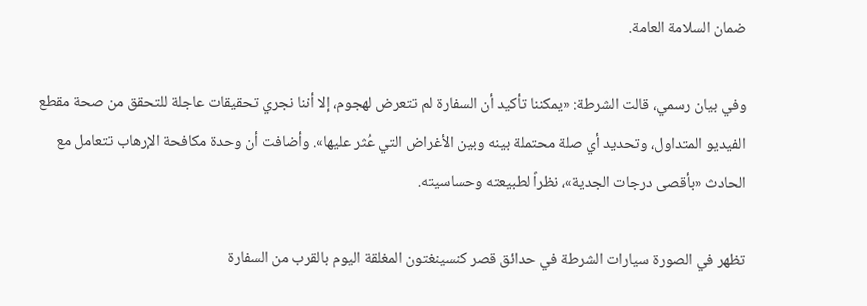ضمان السلامة العامة.

وفي بيان رسمي، قالت الشرطة: «يمكننا تأكيد أن السفارة لم تتعرض لهجوم، إلا أننا نجري تحقيقات عاجلة للتحقق من صحة مقطع الفيديو المتداول، وتحديد أي صلة محتملة بينه وبين الأغراض التي عُثر عليها». وأضافت أن وحدة مكافحة الإرهاب تتعامل مع الحادث «بأقصى درجات الجدية»، نظراً لطبيعته وحساسيته.

تظهر في الصورة سيارات الشرطة في حدائق قصر كنسينغتون المغلقة اليوم بالقرب من السفارة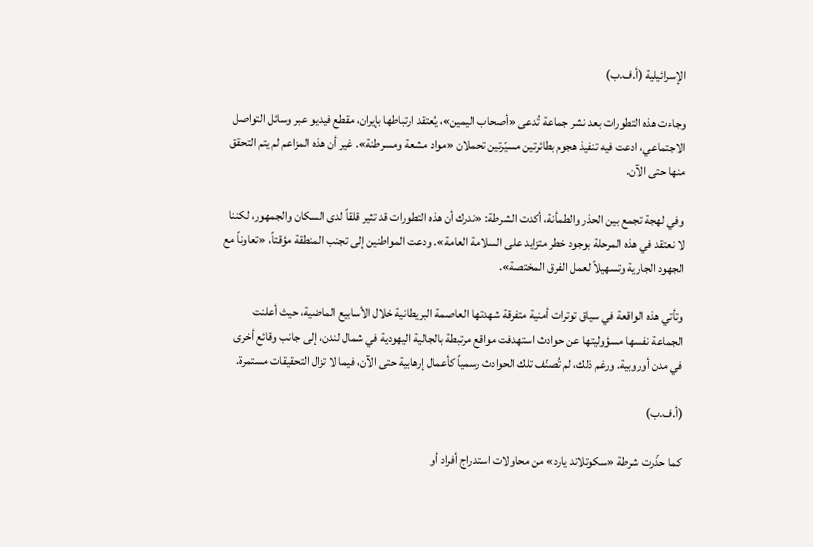الإسرائيلية (أ.ف.ب)

وجاءت هذه التطورات بعد نشر جماعة تُدعى «أصحاب اليمين»، يُعتقد ارتباطها بإيران، مقطع فيديو عبر وسائل التواصل الاجتماعي، ادعت فيه تنفيذ هجوم بطائرتين مسيّرتين تحملان «مواد مشعة ومسرطنة». غير أن هذه المزاعم لم يتم التحقق منها حتى الآن.

وفي لهجة تجمع بين الحذر والطمأنة، أكدت الشرطة: «ندرك أن هذه التطورات قد تثير قلقاً لدى السكان والجمهور، لكننا لا نعتقد في هذه المرحلة بوجود خطر متزايد على السلامة العامة». ودعت المواطنين إلى تجنب المنطقة مؤقتاً، «تعاوناً مع الجهود الجارية وتسهيلاً لعمل الفرق المختصة».

وتأتي هذه الواقعة في سياق توترات أمنية متفرقة شهدتها العاصمة البريطانية خلال الأسابيع الماضية، حيث أعلنت الجماعة نفسها مسؤوليتها عن حوادث استهدفت مواقع مرتبطة بالجالية اليهودية في شمال لندن، إلى جانب وقائع أخرى في مدن أوروبية. ورغم ذلك، لم تُصنّف تلك الحوادث رسمياً كأعمال إرهابية حتى الآن، فيما لا تزال التحقيقات مستمرة.

(أ.ف.ب)

كما حذّرت شرطة «سكوتلاند يارد» من محاولات استدراج أفراد أو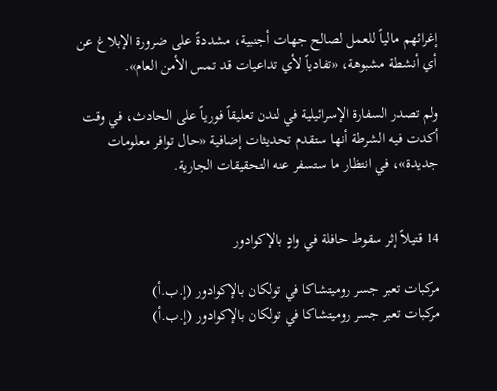إغرائهم مالياً للعمل لصالح جهات أجنبية، مشددةً على ضرورة الإبلاغ عن أي أنشطة مشبوهة، «تفادياً لأي تداعيات قد تمس الأمن العام».

ولم تصدر السفارة الإسرائيلية في لندن تعليقاً فورياً على الحادث، في وقت أكدت فيه الشرطة أنها ستقدم تحديثات إضافية «حال توافر معلومات جديدة»، في انتظار ما ستسفر عنه التحقيقات الجارية.


14 قتيلاً إثر سقوط حافلة في وادٍ بالإكوادور

مركبات تعبر جسر روميتشاكا في تولكان بالإكوادور (إ.ب.أ)
مركبات تعبر جسر روميتشاكا في تولكان بالإكوادور (إ.ب.أ)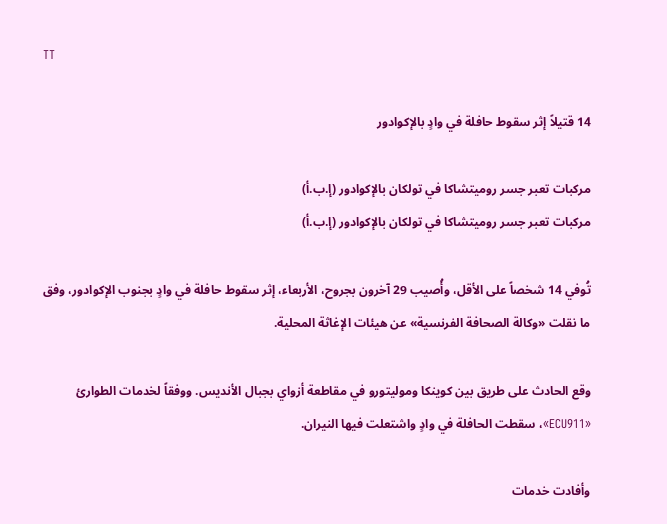TT

14 قتيلاً إثر سقوط حافلة في وادٍ بالإكوادور

مركبات تعبر جسر روميتشاكا في تولكان بالإكوادور (إ.ب.أ)
مركبات تعبر جسر روميتشاكا في تولكان بالإكوادور (إ.ب.أ)

تُوفي 14 شخصاً على الأقل، وأُصيب 29 آخرون بجروح، الأربعاء، إثر سقوط حافلة في وادٍ بجنوب الإكوادور، وفق ما نقلت «وكالة الصحافة الفرنسية» عن هيئات الإغاثة المحلية.

وقع الحادث على طريق بين كوينكا وموليتورو في مقاطعة أزواي بجبال الأنديس. ووفقاً لخدمات الطوارئ «ECU911»، سقطت الحافلة في وادٍ واشتعلت فيها النيران.

وأفادت خدمات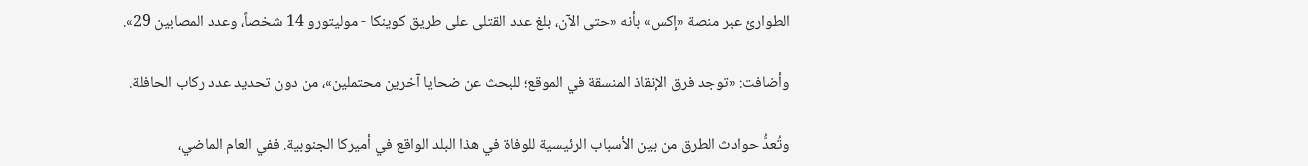الطوارئ عبر منصة «إكس» بأنه «حتى الآن، بلغ عدد القتلى على طريق كوينكا - موليتورو 14 شخصاً، وعدد المصابين 29».

وأضافت: «توجد فرق الإنقاذ المنسقة في الموقع؛ للبحث عن ضحايا آخرين محتملين»، من دون تحديد عدد ركاب الحافلة.

وتُعدُّ حوادث الطرق من بين الأسباب الرئيسية للوفاة في هذا البلد الواقع في أميركا الجنوبية. ففي العام الماضي،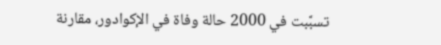تسبَّبت في 2000 حالة وفاة في الإكوادور، مقارنة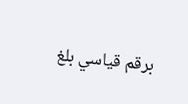برقم قياسي بلغ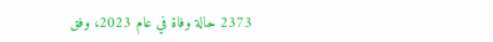2373 حالة وفاة في عام 2023، وفق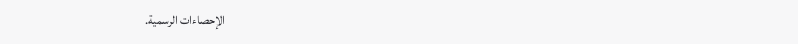الإحصاءات الرسمية.